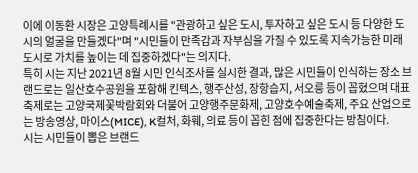이에 이동환 시장은 고양특례시를 "관광하고 싶은 도시, 투자하고 싶은 도시 등 다양한 도시의 얼굴을 만들겠다"며 "시민들이 만족감과 자부심을 가질 수 있도록 지속가능한 미래도시로 가치를 높이는 데 집중하겠다"는 의지다.
특히 시는 지난 2021년 8월 시민 인식조사를 실시한 결과, 많은 시민들이 인식하는 장소 브랜드로는 일산호수공원을 포함해 킨텍스, 행주산성, 장항습지, 서오릉 등이 꼽혔으며 대표 축제로는 고양국제꽃박람회와 더불어 고양행주문화제, 고양호수예술축제, 주요 산업으로는 방송영상, 마이스(MICE), K컬처, 화훼, 의료 등이 꼽힌 점에 집중한다는 방침이다.
시는 시민들이 뽑은 브랜드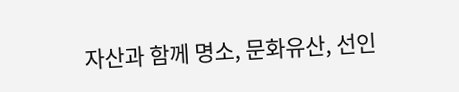자산과 함께 명소, 문화유산, 선인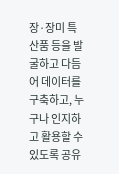장·장미 특산품 등을 발굴하고 다듬어 데이터를 구축하고, 누구나 인지하고 활용할 수 있도록 공유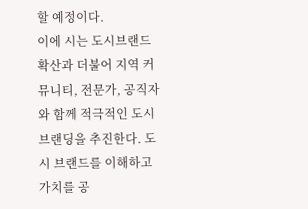할 예정이다.
이에 시는 도시브랜드 확산과 더불어 지역 커뮤니티, 전문가, 공직자와 함께 적극적인 도시 브랜딩을 추진한다. 도시 브랜드를 이해하고 가치를 공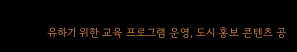유하기 위한 교육 프로그램 운영, 도시 홍보 콘텐츠 공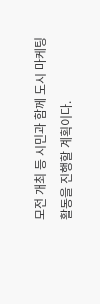모전 개최 등 시민과 함께 도시 마케팅 활동을 진행할 계획이다.